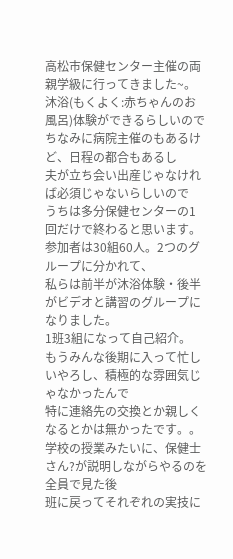高松市保健センター主催の両親学級に行ってきました~。
沐浴(もくよく:赤ちゃんのお風呂)体験ができるらしいので
ちなみに病院主催のもあるけど、日程の都合もあるし
夫が立ち会い出産じゃなければ必須じゃないらしいので
うちは多分保健センターの1回だけで終わると思います。
参加者は30組60人。2つのグループに分かれて、
私らは前半が沐浴体験・後半がビデオと講習のグループになりました。
1班3組になって自己紹介。
もうみんな後期に入って忙しいやろし、積極的な雰囲気じゃなかったんで
特に連絡先の交換とか親しくなるとかは無かったです。。
学校の授業みたいに、保健士さん?が説明しながらやるのを全員で見た後
班に戻ってそれぞれの実技に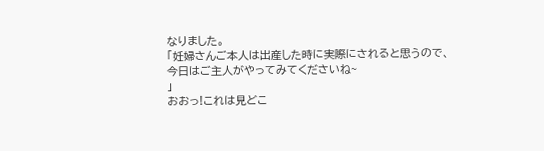なりました。
「妊婦さんご本人は出産した時に実際にされると思うので、
今日はご主人がやってみてくださいね~
」
おおっ!これは見どこ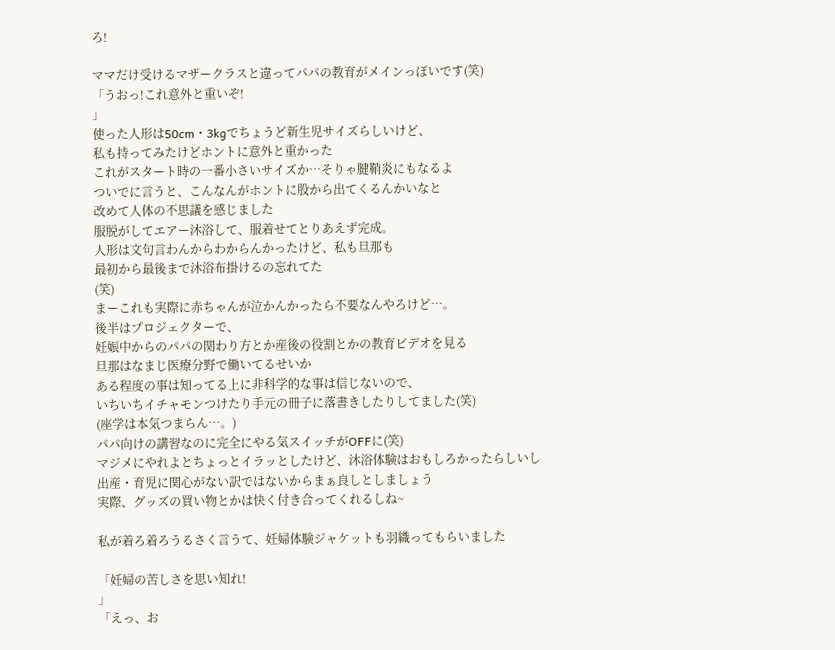ろ!

ママだけ受けるマザークラスと違ってパパの教育がメインっぽいです(笑)
「うおっ!これ意外と重いぞ!
」
使った人形は50cm・3kgでちょうど新生児サイズらしいけど、
私も持ってみたけどホントに意外と重かった
これがスタート時の一番小さいサイズか…そりゃ腱鞘炎にもなるよ
ついでに言うと、こんなんがホントに股から出てくるんかいなと
改めて人体の不思議を感じました
服脱がしてエアー沐浴して、服着せてとりあえず完成。
人形は文句言わんからわからんかったけど、私も旦那も
最初から最後まで沐浴布掛けるの忘れてた
(笑)
まーこれも実際に赤ちゃんが泣かんかったら不要なんやろけど…。
後半はプロジェクターで、
妊娠中からのパパの関わり方とか産後の役割とかの教育ビデオを見る
旦那はなまじ医療分野で働いてるせいか
ある程度の事は知ってる上に非科学的な事は信じないので、
いちいちイチャモンつけたり手元の冊子に落書きしたりしてました(笑)
(座学は本気つまらん…。)
パパ向けの講習なのに完全にやる気スイッチがOFFに(笑)
マジメにやれよとちょっとイラッとしたけど、沐浴体験はおもしろかったらしいし
出産・育児に関心がない訳ではないからまぁ良しとしましょう
実際、グッズの買い物とかは快く付き合ってくれるしね~

私が着ろ着ろうるさく言うて、妊婦体験ジャケットも羽織ってもらいました

「妊婦の苦しさを思い知れ!
」
「えっ、お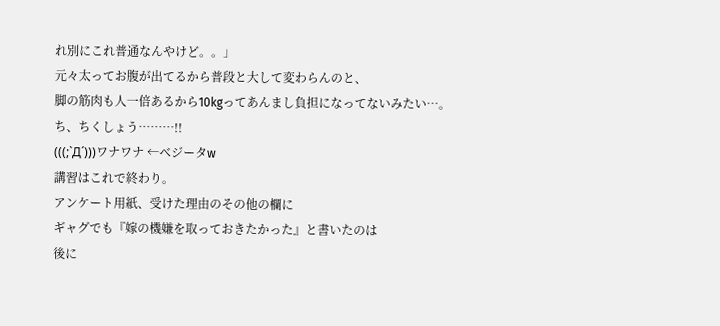れ別にこれ普通なんやけど。。」
元々太ってお腹が出てるから普段と大して変わらんのと、
脚の筋肉も人一倍あるから10kgってあんまし負担になってないみたい…。
ち、ちくしょう………!!
(((;`Д´)))ワナワナ ←ベジータw
講習はこれで終わり。
アンケート用紙、受けた理由のその他の欄に
ギャグでも『嫁の機嫌を取っておきたかった』と書いたのは
後に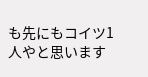も先にもコイツ1人やと思います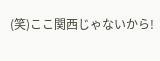(笑)ここ関西じゃないから!